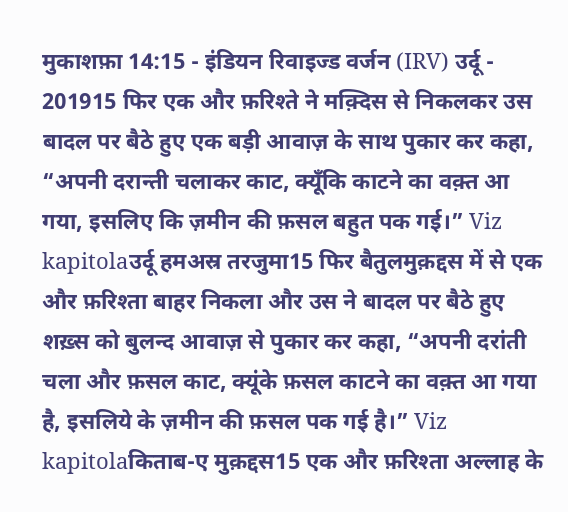मुकाशफ़ा 14:15 - इंडियन रिवाइज्ड वर्जन (IRV) उर्दू - 201915 फिर एक और फ़रिश्ते ने मक़्दिस से निकलकर उस बादल पर बैठे हुए एक बड़ी आवाज़ के साथ पुकार कर कहा, “अपनी दरान्ती चलाकर काट, क्यूँकि काटने का वक़्त आ गया, इसलिए कि ज़मीन की फ़सल बहुत पक गई।” Viz kapitolaउर्दू हमअस्र तरजुमा15 फिर बैतुलमुक़द्दस में से एक और फ़रिश्ता बाहर निकला और उस ने बादल पर बैठे हुए शख़्स को बुलन्द आवाज़ से पुकार कर कहा, “अपनी दरांती चला और फ़सल काट, क्यूंके फ़सल काटने का वक़्त आ गया है, इसलिये के ज़मीन की फ़सल पक गई है।” Viz kapitolaकिताब-ए मुक़द्दस15 एक और फ़रिश्ता अल्लाह के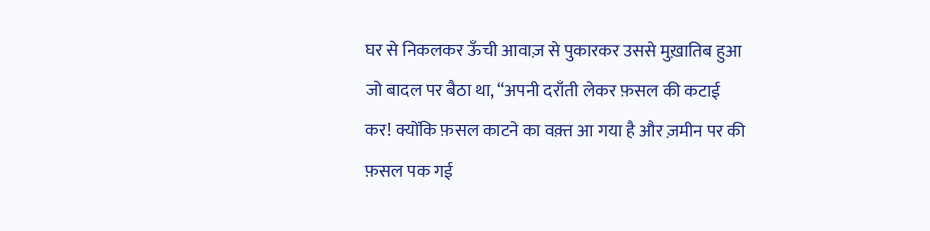घर से निकलकर ऊँची आवाज़ से पुकारकर उससे मुख़ातिब हुआ जो बादल पर बैठा था, “अपनी दराँती लेकर फ़सल की कटाई कर! क्योंकि फ़सल काटने का वक़्त आ गया है और ज़मीन पर की फ़सल पक गई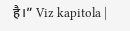है।” Viz kapitola |